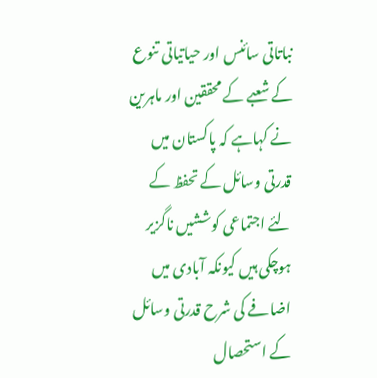نباتاتی سائنس اور حیاتیاتی تنوع کے شعبے کے محققین اور ماہرین نے کہاہے کہ پاکستان میں قدرتی وسائل کے تحفظ کے لئے اجتماعی کوششیں ناگزیر ہوچکی ہیں کیونکہ آبادی میں اضافے کی شرح قدرتی وسائل کے استحصال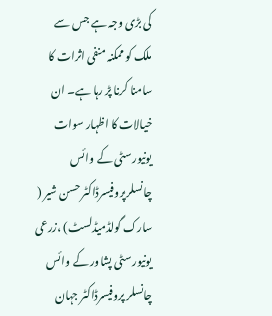کی بڑی وجہ ہے جس سے ملک کو ممکنہ منفی اثرات کا سامنا کرنا پڑ رہا ہے۔ ان خیالات کا اظہار سوات یونیورسٹی کے وائس چانسلرپروفیسرڈاکٹر حسن شیر ( سارک گولڈمیڈلسٹ) ،زرعی یونیورسٹی پشاور کے وائس چانسلر پروفیسرڈاکٹر جہان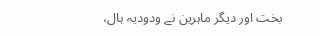بخت اور دیگر ماہرین نے ودودیہ ہال،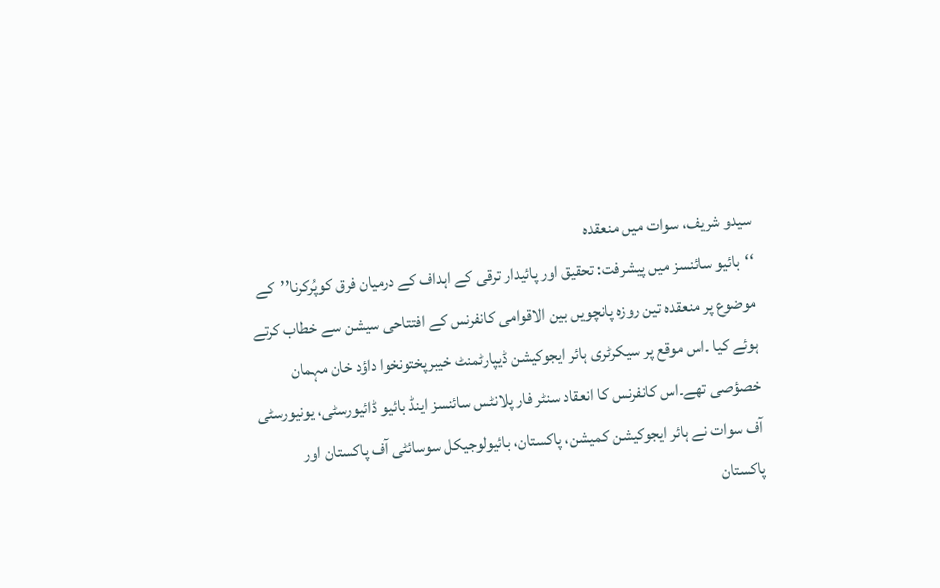سیدو شریف، سوات میں منعقدہ
‘‘بائیو سائنسز میں پیشرفت: تحقیق اور پائیدار ترقی کے اہداف کے درمیان فرق کوپُرکرنا’’کے موضوع پر منعقدہ تین روزہ پانچویں بین الاقوامی کانفرنس کے افتتاحی سیشن سے خطاب کرتے ہوئے کیا ۔اس موقع پر سیکرٹری ہائر ایجوکیشن ڈیپارٹمنٹ خیبرپختونخوا داؤد خان مہمان خصؤصی تھے۔اس کانفرنس کا انعقاد سنٹر فار پلانٹس سائنسز اینڈ بائیو ڈائیورسٹی، یونیورسٹی آف سوات نے ہائر ایجوکیشن کمیشن، پاکستان، بائیولوجیکل سوسائٹی آف پاکستان اور پاکستان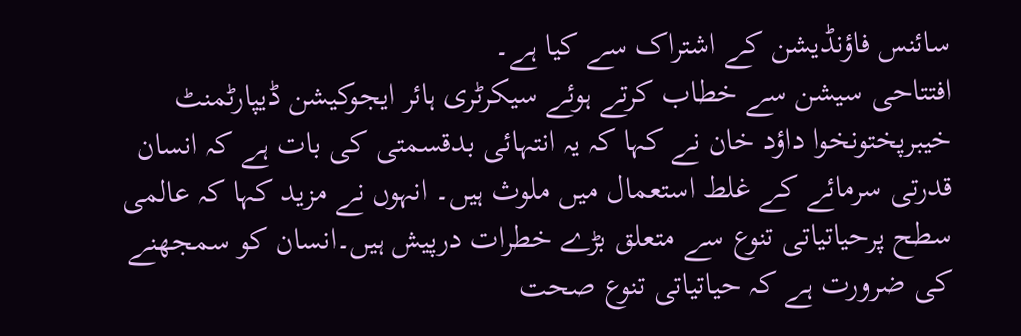سائنس فاؤنڈیشن کے اشتراک سے کیا ہے۔
افتتاحی سیشن سے خطاب کرتے ہوئے سیکرٹری ہائر ایجوکیشن ڈیپارٹمنٹ خیبرپختونخوا داؤد خان نے کہا کہ یہ انتہائی بدقسمتی کی بات ہے کہ انسان قدرتی سرمائے کے غلط استعمال میں ملوث ہیں۔ انہوں نے مزید کہا کہ عالمی سطح پرحیاتیاتی تنوع سے متعلق بڑے خطرات درپیش ہیں۔انسان کو سمجھنے کی ضرورت ہے کہ حیاتیاتی تنوع صحت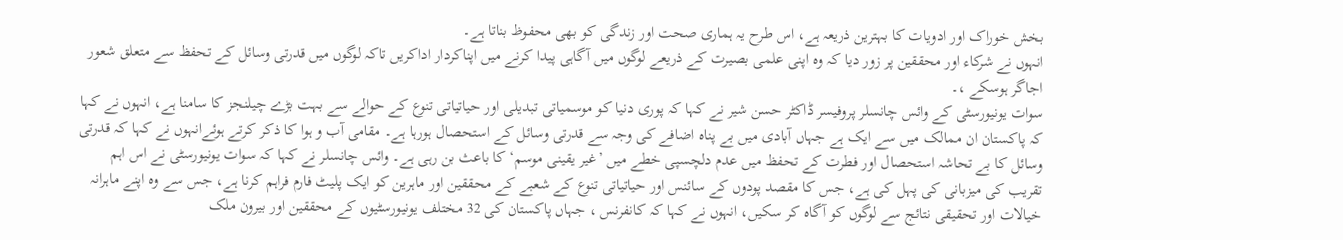بخش خوراک اور ادویات کا بہترین ذریعہ ہے، اس طرح یہ ہماری صحت اور زندگی کو بھی محفوظ بناتا ہے۔
انہوں نے شرکاء اور محققین پر زور دیا کہ وہ اپنی علمی بصیرت کے ذریعے لوگوں میں آگاہی پیدا کرنے میں اپناکردار اداکریں تاکہ لوگوں میں قدرتی وسائل کے تحفظ سے متعلق شعور اجاگر ہوسکے ،۔
سوات یونیورسٹی کے وائس چانسلر پروفیسر ڈاکٹر حسن شیر نے کہا کہ پوری دنیا کو موسمیاتی تبدیلی اور حیاتیاتی تنوع کے حوالے سے بہت بڑے چیلنجز کا سامنا ہے، انہوں نے کہا کہ پاکستان ان ممالک میں سے ایک ہے جہاں آبادی میں بے پناہ اضافے کی وجہ سے قدرتی وسائل کے استحصال ہورہا ہے۔ مقامی آب و ہوا کا ذکر کرتے ہوئےانہوں نے کہا کہ قدرتی وسائل کا بے تحاشہ استحصال اور فطرت کے تحفظ میں عدم دلچسپی خطے میں ’غیر یقینی موسم‘ کا باعث بن رہی ہے۔ وائس چانسلر نے کہا کہ سوات یونیورسٹی نے اس اہم تقریب کی میزبانی کی پہل کی ہے، جس کا مقصد پودوں کے سائنس اور حیاتیاتی تنوع کے شعبے کے محققین اور ماہرین کو ایک پلیٹ فارم فراہم کرنا ہے، جس سے وہ اپنے ماہرانہ خیالات اور تحقیقی نتائج سے لوگوں کو آگاہ کر سکیں، انہوں نے کہا کہ کانفرنس ، جہاں پاکستان کی 32 مختلف یونیورسٹیوں کے محققین اور بیرون ملک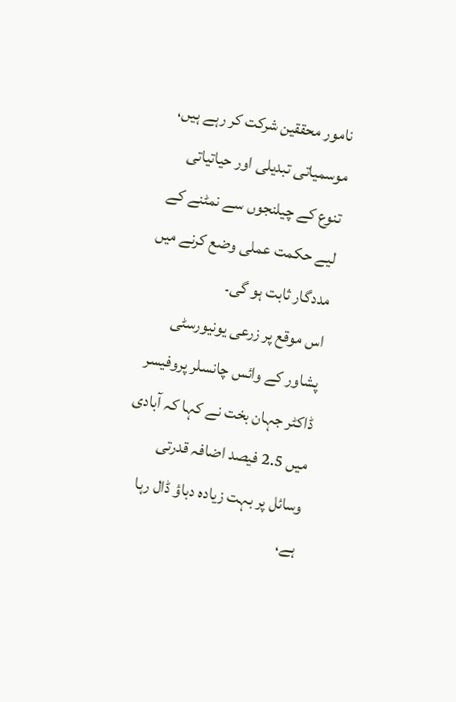نامور محققین شرکت کر رہے ہیں، موسمیاتی تبدیلی اور حیاتیاتی تنوع کے چیلنجوں سے نمٹنے کے لیے حکمت عملی وضع کرنے میں مددگار ثابت ہو گی۔
اس موقع پر زرعی یونیورسٹی پشاور کے وائس چانسلر پروفیسر ڈاکٹر جہان بخت نے کہا کہ آبادی میں 2.5 فیصد اضافہ قدرتی وسائل پر بہت زیادہ دباؤ ڈال رہا ہے،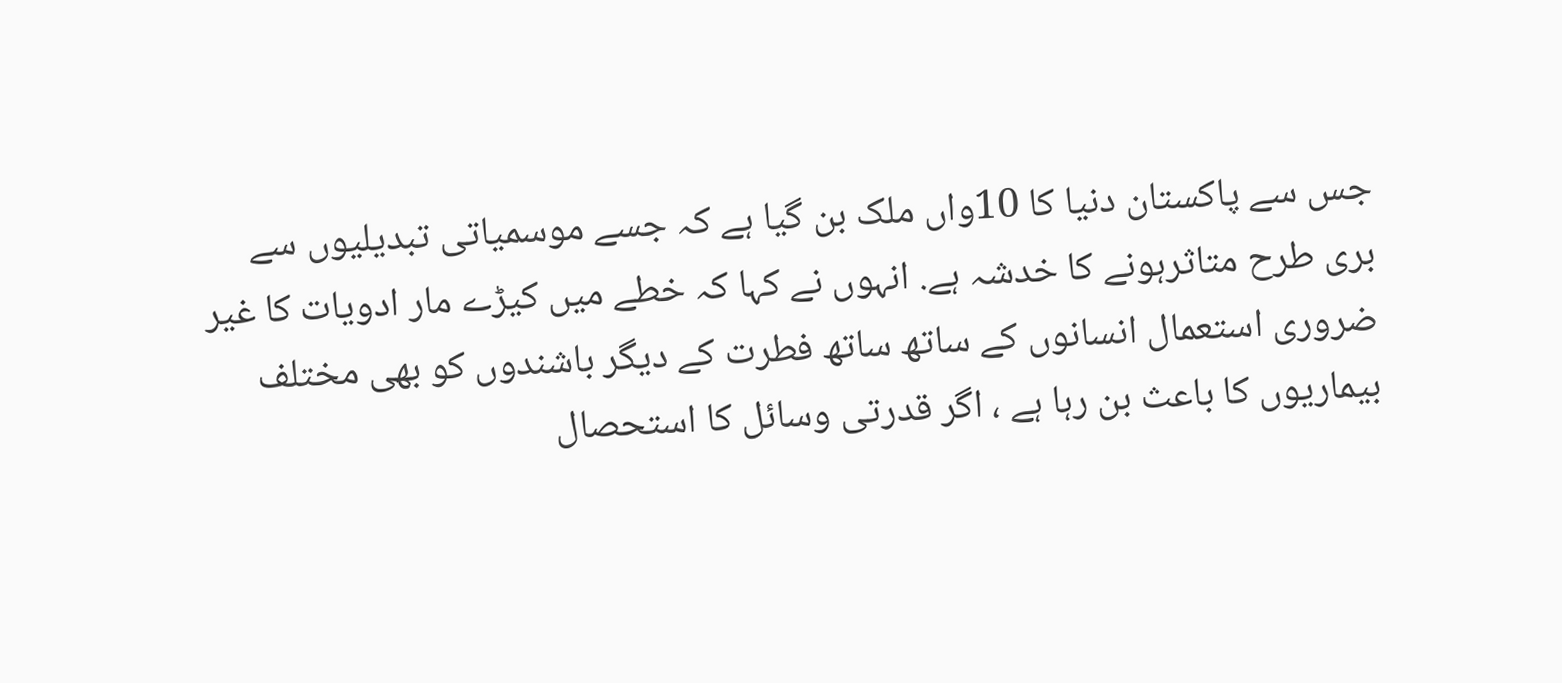جس سے پاکستان دنیا کا 10واں ملک بن گیا ہے کہ جسے موسمیاتی تبدیلیوں سے بری طرح متاثرہونے کا خدشہ ہے. انہوں نے کہا کہ خطے میں کیڑے مار ادویات کا غیر ضروری استعمال انسانوں کے ساتھ ساتھ فطرت کے دیگر باشندوں کو بھی مختلف بیماریوں کا باعث بن رہا ہے ، اگر قدرتی وسائل کا استحصال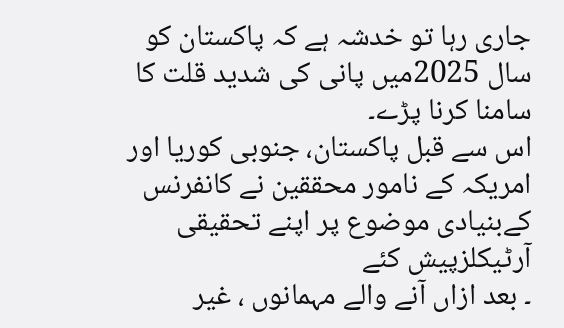جاری رہا تو خدشہ ہے کہ پاکستان کو سال 2025میں پانی کی شدید قلت کا سامنا کرنا پڑے۔
اس سے قبل پاکستان، جنوبی کوریا اور امریکہ کے نامور محققین نے کانفرنس کےبنیادی موضوع پر اپنے تحقیقی آرٹیکلزپیش کئے
۔ بعد ازاں آنے والے مہمانوں ، غیر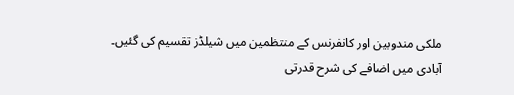ملکی مندوبین اور کانفرنس کے منتظمین میں شیلڈز تقسیم کی گئیں۔
آبادی میں اضافے کی شرح قدرتی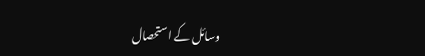وسائل کے استحصال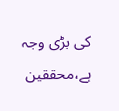کی بڑی وجہ ہے،محققین